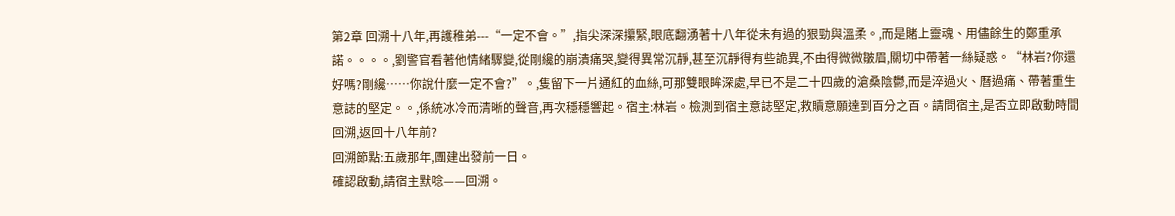第2章 回溯十八年,再護稚弟---“一定不會。”,指尖深深攥緊,眼底翻湧著十八年從未有過的狠勁與溫柔。,而是賭上靈魂、用儘餘生的鄭重承諾。。。。,劉警官看著他情緒驟變,從剛纔的崩潰痛哭,變得異常沉靜,甚至沉靜得有些詭異,不由得微微皺眉,關切中帶著一絲疑惑。“林岩?你還好嗎?剛纔……你說什麼一定不會?”。,隻留下一片通紅的血絲,可那雙眼眸深處,早已不是二十四歲的滄桑陰鬱,而是淬過火、曆過痛、帶著重生意誌的堅定。。,係統冰冷而清晰的聲音,再次穩穩響起。宿主:林岩。檢測到宿主意誌堅定,救贖意願達到百分之百。請問宿主,是否立即啟動時間回溯,返回十八年前?
回溯節點:五歲那年,團建出發前一日。
確認啟動,請宿主默唸——回溯。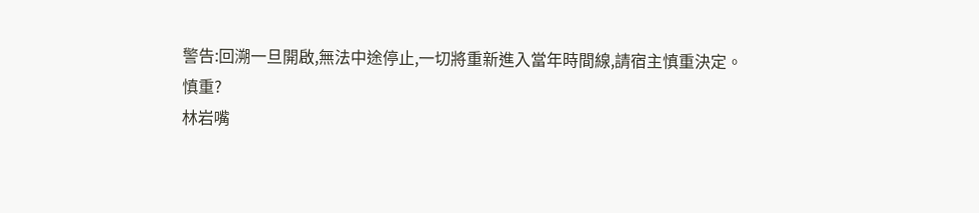警告:回溯一旦開啟,無法中途停止,一切將重新進入當年時間線,請宿主慎重決定。
慎重?
林岩嘴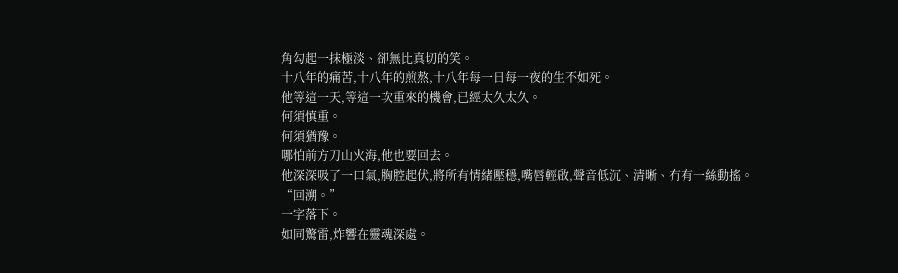角勾起一抹極淡、卻無比真切的笑。
十八年的痛苦,十八年的煎熬,十八年每一日每一夜的生不如死。
他等這一天,等這一次重來的機會,已經太久太久。
何須慎重。
何須猶豫。
哪怕前方刀山火海,他也要回去。
他深深吸了一口氣,胸腔起伏,將所有情緒壓穩,嘴唇輕啟,聲音低沉、清晰、冇有一絲動搖。
“回溯。”
一字落下。
如同驚雷,炸響在靈魂深處。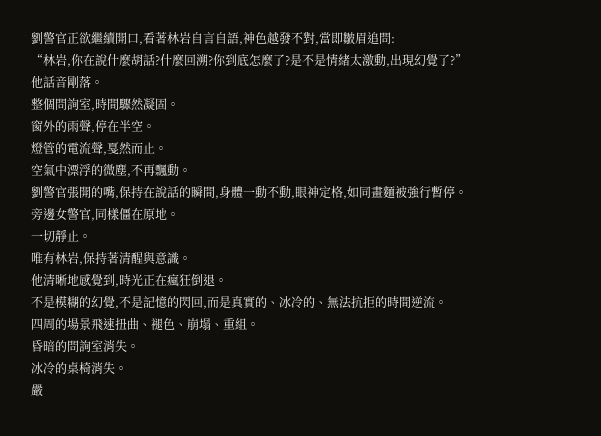劉警官正欲繼續開口,看著林岩自言自語,神色越發不對,當即皺眉追問:
“林岩,你在說什麼胡話?什麼回溯?你到底怎麼了?是不是情緒太激動,出現幻覺了?”
他話音剛落。
整個問詢室,時間驟然凝固。
窗外的雨聲,停在半空。
燈管的電流聲,戛然而止。
空氣中漂浮的微塵,不再飄動。
劉警官張開的嘴,保持在說話的瞬間,身體一動不動,眼神定格,如同畫麵被強行暫停。
旁邊女警官,同樣僵在原地。
一切靜止。
唯有林岩,保持著清醒與意識。
他清晰地感覺到,時光正在瘋狂倒退。
不是模糊的幻覺,不是記憶的閃回,而是真實的、冰冷的、無法抗拒的時間逆流。
四周的場景飛速扭曲、褪色、崩塌、重組。
昏暗的問詢室消失。
冰冷的桌椅消失。
嚴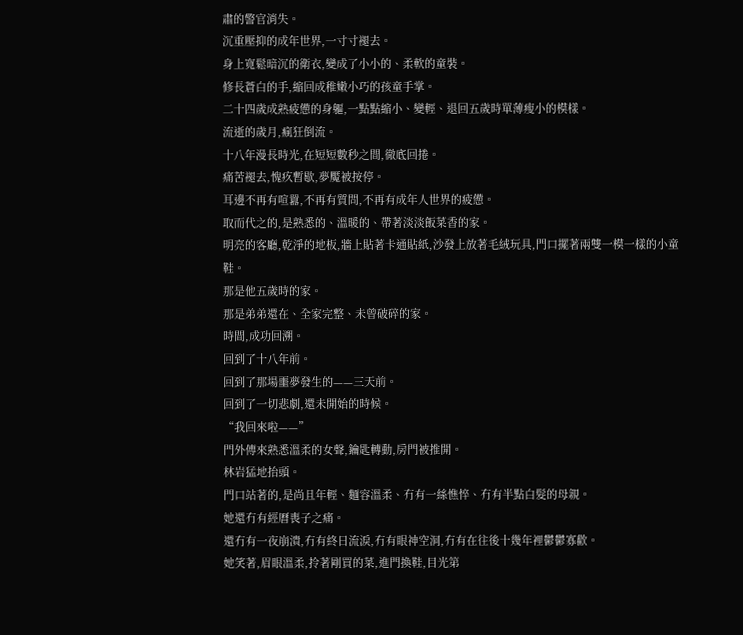肅的警官消失。
沉重壓抑的成年世界,一寸寸褪去。
身上寬鬆暗沉的衛衣,變成了小小的、柔軟的童裝。
修長蒼白的手,縮回成稚嫩小巧的孩童手掌。
二十四歲成熟疲憊的身軀,一點點縮小、變輕、退回五歲時單薄瘦小的模樣。
流逝的歲月,瘋狂倒流。
十八年漫長時光,在短短數秒之間,徹底回捲。
痛苦褪去,愧疚暫歇,夢魘被按停。
耳邊不再有喧囂,不再有質問,不再有成年人世界的疲憊。
取而代之的,是熟悉的、溫暖的、帶著淡淡飯菜香的家。
明亮的客廳,乾淨的地板,牆上貼著卡通貼紙,沙發上放著毛絨玩具,門口擺著兩雙一模一樣的小童鞋。
那是他五歲時的家。
那是弟弟還在、全家完整、未曾破碎的家。
時間,成功回溯。
回到了十八年前。
回到了那場噩夢發生的——三天前。
回到了一切悲劇,還未開始的時候。
“我回來啦——”
門外傳來熟悉溫柔的女聲,鑰匙轉動,房門被推開。
林岩猛地抬頭。
門口站著的,是尚且年輕、麵容溫柔、冇有一絲憔悴、冇有半點白髮的母親。
她還冇有經曆喪子之痛。
還冇有一夜崩潰,冇有終日流淚,冇有眼神空洞,冇有在往後十幾年裡鬱鬱寡歡。
她笑著,眉眼溫柔,拎著剛買的菜,進門換鞋,目光第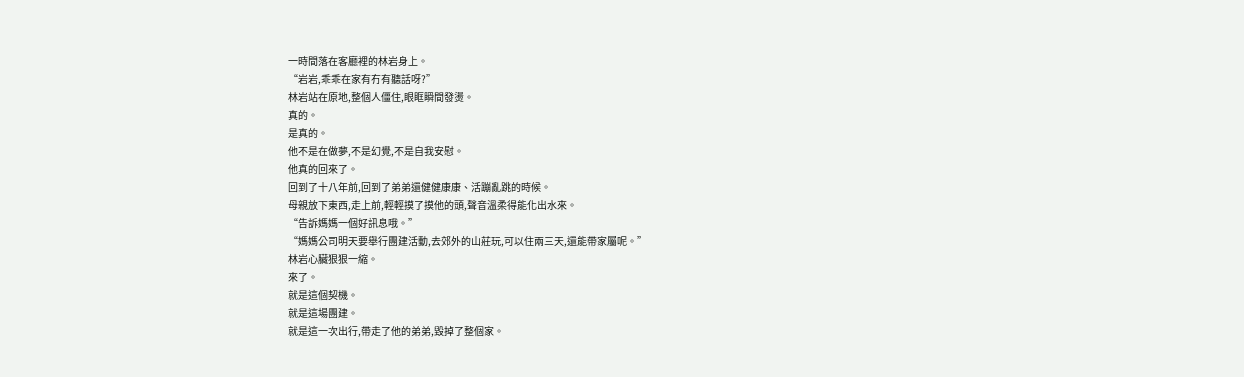一時間落在客廳裡的林岩身上。
“岩岩,乖乖在家有冇有聽話呀?”
林岩站在原地,整個人僵住,眼眶瞬間發燙。
真的。
是真的。
他不是在做夢,不是幻覺,不是自我安慰。
他真的回來了。
回到了十八年前,回到了弟弟還健健康康、活蹦亂跳的時候。
母親放下東西,走上前,輕輕摸了摸他的頭,聲音溫柔得能化出水來。
“告訴媽媽一個好訊息哦。”
“媽媽公司明天要舉行團建活動,去郊外的山莊玩,可以住兩三天,還能帶家屬呢。”
林岩心臟狠狠一縮。
來了。
就是這個契機。
就是這場團建。
就是這一次出行,帶走了他的弟弟,毀掉了整個家。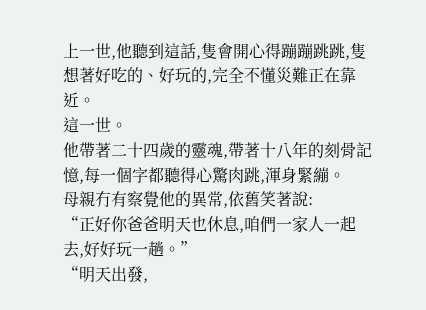上一世,他聽到這話,隻會開心得蹦蹦跳跳,隻想著好吃的、好玩的,完全不懂災難正在靠近。
這一世。
他帶著二十四歲的靈魂,帶著十八年的刻骨記憶,每一個字都聽得心驚肉跳,渾身緊繃。
母親冇有察覺他的異常,依舊笑著說:
“正好你爸爸明天也休息,咱們一家人一起去,好好玩一趟。”
“明天出發,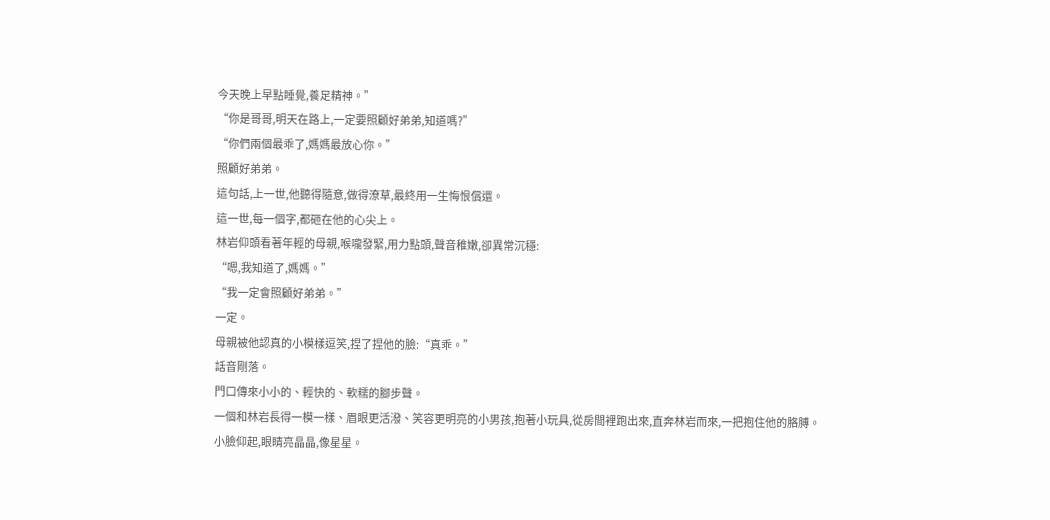今天晚上早點睡覺,養足精神。”
“你是哥哥,明天在路上,一定要照顧好弟弟,知道嗎?”
“你們兩個最乖了,媽媽最放心你。”
照顧好弟弟。
這句話,上一世,他聽得隨意,做得潦草,最終用一生悔恨償還。
這一世,每一個字,都砸在他的心尖上。
林岩仰頭看著年輕的母親,喉嚨發緊,用力點頭,聲音稚嫩,卻異常沉穩:
“嗯,我知道了,媽媽。”
“我一定會照顧好弟弟。”
一定。
母親被他認真的小模樣逗笑,捏了捏他的臉:“真乖。”
話音剛落。
門口傳來小小的、輕快的、軟糯的腳步聲。
一個和林岩長得一模一樣、眉眼更活潑、笑容更明亮的小男孩,抱著小玩具,從房間裡跑出來,直奔林岩而來,一把抱住他的胳膊。
小臉仰起,眼睛亮晶晶,像星星。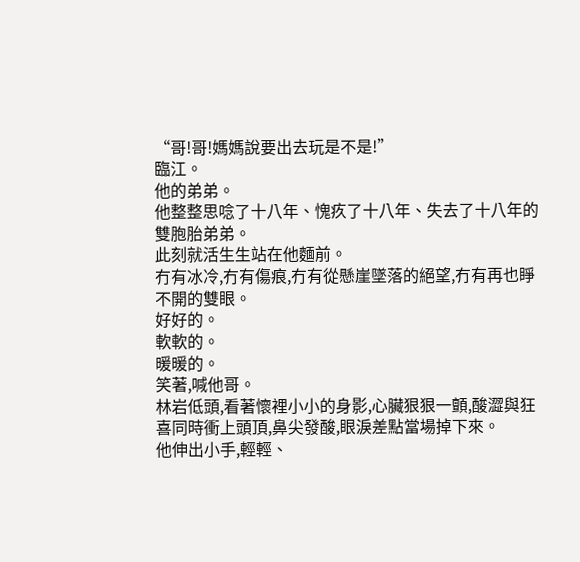“哥!哥!媽媽說要出去玩是不是!”
臨江。
他的弟弟。
他整整思唸了十八年、愧疚了十八年、失去了十八年的雙胞胎弟弟。
此刻就活生生站在他麵前。
冇有冰冷,冇有傷痕,冇有從懸崖墜落的絕望,冇有再也睜不開的雙眼。
好好的。
軟軟的。
暖暖的。
笑著,喊他哥。
林岩低頭,看著懷裡小小的身影,心臟狠狠一顫,酸澀與狂喜同時衝上頭頂,鼻尖發酸,眼淚差點當場掉下來。
他伸出小手,輕輕、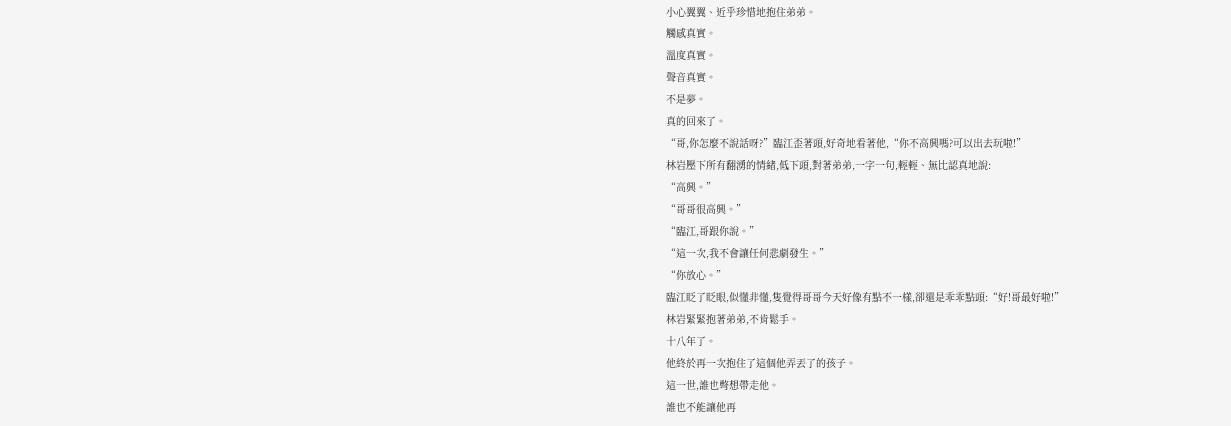小心翼翼、近乎珍惜地抱住弟弟。
觸感真實。
溫度真實。
聲音真實。
不是夢。
真的回來了。
“哥,你怎麼不說話呀?”臨江歪著頭,好奇地看著他,“你不高興嗎?可以出去玩啦!”
林岩壓下所有翻湧的情緒,低下頭,對著弟弟,一字一句,輕輕、無比認真地說:
“高興。”
“哥哥很高興。”
“臨江,哥跟你說。”
“這一次,我不會讓任何悲劇發生。”
“你放心。”
臨江眨了眨眼,似懂非懂,隻覺得哥哥今天好像有點不一樣,卻還是乖乖點頭:“好!哥最好啦!”
林岩緊緊抱著弟弟,不肯鬆手。
十八年了。
他終於再一次抱住了這個他弄丟了的孩子。
這一世,誰也彆想帶走他。
誰也不能讓他再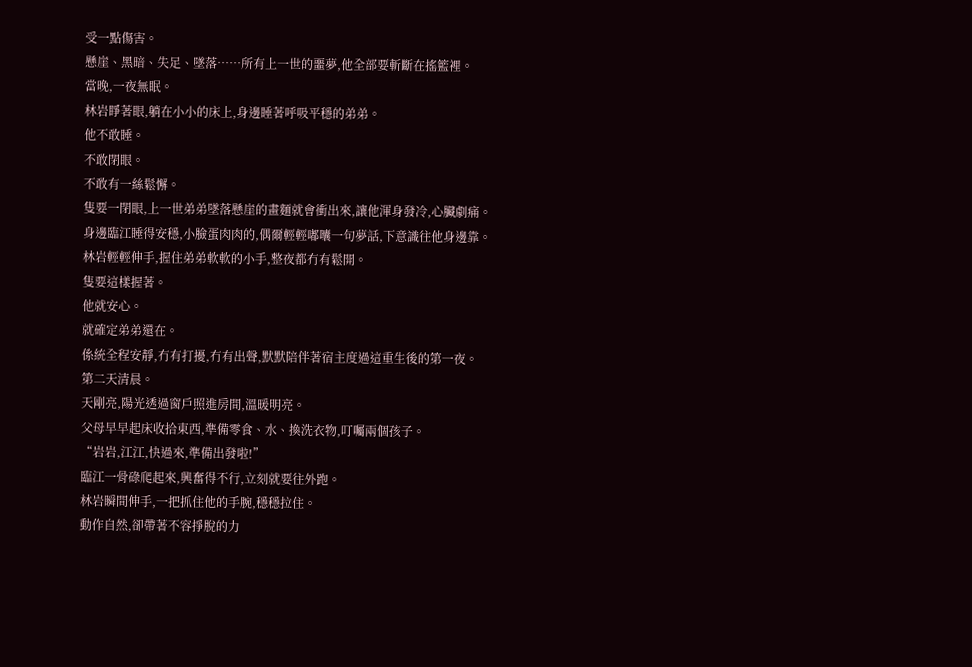受一點傷害。
懸崖、黑暗、失足、墜落……所有上一世的噩夢,他全部要斬斷在搖籃裡。
當晚,一夜無眠。
林岩睜著眼,躺在小小的床上,身邊睡著呼吸平穩的弟弟。
他不敢睡。
不敢閉眼。
不敢有一絲鬆懈。
隻要一閉眼,上一世弟弟墜落懸崖的畫麵就會衝出來,讓他渾身發冷,心臟劇痛。
身邊臨江睡得安穩,小臉蛋肉肉的,偶爾輕輕嘟囔一句夢話,下意識往他身邊靠。
林岩輕輕伸手,握住弟弟軟軟的小手,整夜都冇有鬆開。
隻要這樣握著。
他就安心。
就確定弟弟還在。
係統全程安靜,冇有打擾,冇有出聲,默默陪伴著宿主度過這重生後的第一夜。
第二天清晨。
天剛亮,陽光透過窗戶照進房間,溫暖明亮。
父母早早起床收拾東西,準備零食、水、換洗衣物,叮囑兩個孩子。
“岩岩,江江,快過來,準備出發啦!”
臨江一骨碌爬起來,興奮得不行,立刻就要往外跑。
林岩瞬間伸手,一把抓住他的手腕,穩穩拉住。
動作自然,卻帶著不容掙脫的力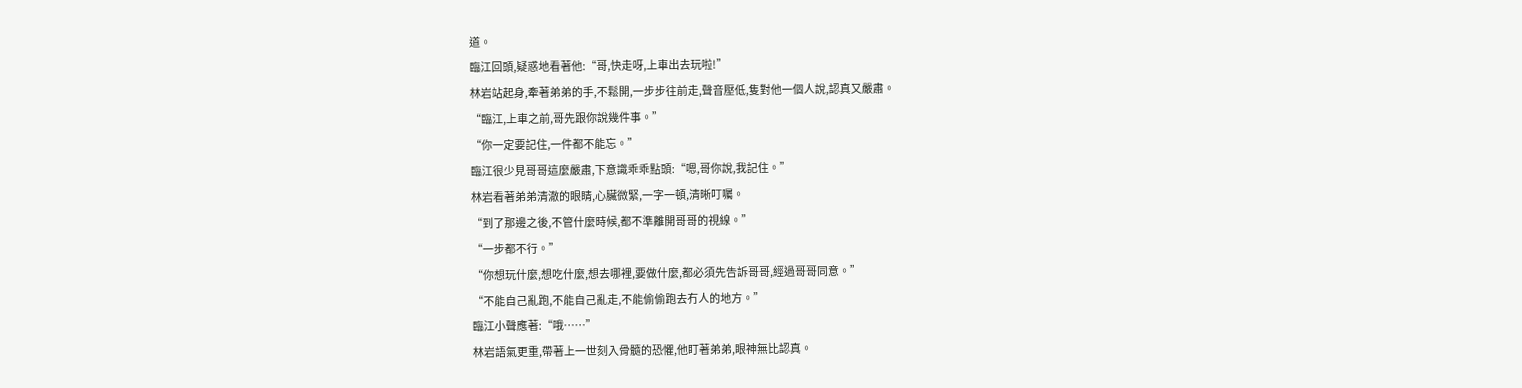道。
臨江回頭,疑惑地看著他:“哥,快走呀,上車出去玩啦!”
林岩站起身,牽著弟弟的手,不鬆開,一步步往前走,聲音壓低,隻對他一個人說,認真又嚴肅。
“臨江,上車之前,哥先跟你說幾件事。”
“你一定要記住,一件都不能忘。”
臨江很少見哥哥這麼嚴肅,下意識乖乖點頭:“嗯,哥你說,我記住。”
林岩看著弟弟清澈的眼睛,心臟微緊,一字一頓,清晰叮囑。
“到了那邊之後,不管什麼時候,都不準離開哥哥的視線。”
“一步都不行。”
“你想玩什麼,想吃什麼,想去哪裡,要做什麼,都必須先告訴哥哥,經過哥哥同意。”
“不能自己亂跑,不能自己亂走,不能偷偷跑去冇人的地方。”
臨江小聲應著:“哦……”
林岩語氣更重,帶著上一世刻入骨髓的恐懼,他盯著弟弟,眼神無比認真。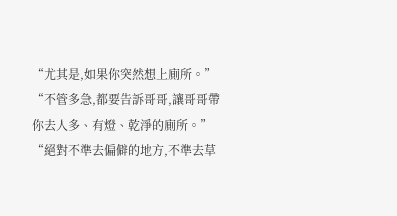“尤其是,如果你突然想上廁所。”
“不管多急,都要告訴哥哥,讓哥哥帶你去人多、有燈、乾淨的廁所。”
“絕對不準去偏僻的地方,不準去草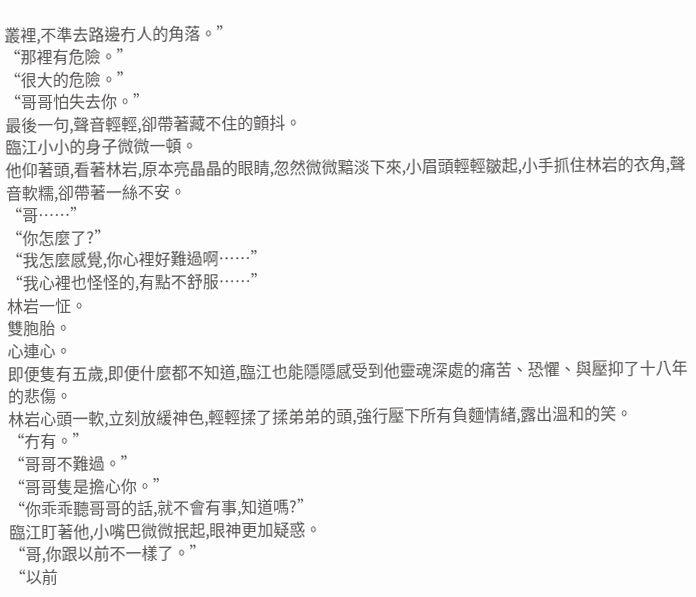叢裡,不準去路邊冇人的角落。”
“那裡有危險。”
“很大的危險。”
“哥哥怕失去你。”
最後一句,聲音輕輕,卻帶著藏不住的顫抖。
臨江小小的身子微微一頓。
他仰著頭,看著林岩,原本亮晶晶的眼睛,忽然微微黯淡下來,小眉頭輕輕皺起,小手抓住林岩的衣角,聲音軟糯,卻帶著一絲不安。
“哥……”
“你怎麼了?”
“我怎麼感覺,你心裡好難過啊……”
“我心裡也怪怪的,有點不舒服……”
林岩一怔。
雙胞胎。
心連心。
即便隻有五歲,即便什麼都不知道,臨江也能隱隱感受到他靈魂深處的痛苦、恐懼、與壓抑了十八年的悲傷。
林岩心頭一軟,立刻放緩神色,輕輕揉了揉弟弟的頭,強行壓下所有負麵情緒,露出溫和的笑。
“冇有。”
“哥哥不難過。”
“哥哥隻是擔心你。”
“你乖乖聽哥哥的話,就不會有事,知道嗎?”
臨江盯著他,小嘴巴微微抿起,眼神更加疑惑。
“哥,你跟以前不一樣了。”
“以前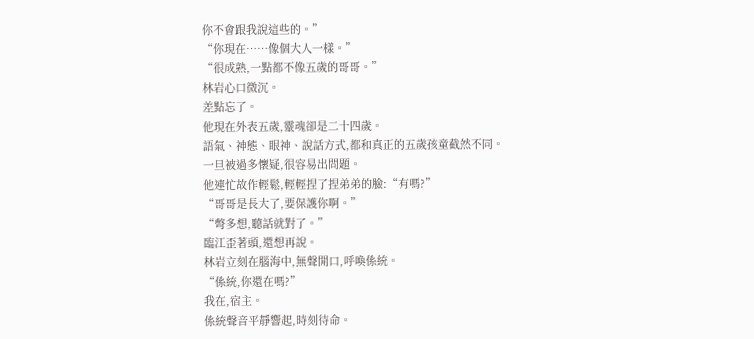你不會跟我說這些的。”
“你現在……像個大人一樣。”
“很成熟,一點都不像五歲的哥哥。”
林岩心口微沉。
差點忘了。
他現在外表五歲,靈魂卻是二十四歲。
語氣、神態、眼神、說話方式,都和真正的五歲孩童截然不同。
一旦被過多懷疑,很容易出問題。
他連忙故作輕鬆,輕輕捏了捏弟弟的臉:“有嗎?”
“哥哥是長大了,要保護你啊。”
“彆多想,聽話就對了。”
臨江歪著頭,還想再說。
林岩立刻在腦海中,無聲開口,呼喚係統。
“係統,你還在嗎?”
我在,宿主。
係統聲音平靜響起,時刻待命。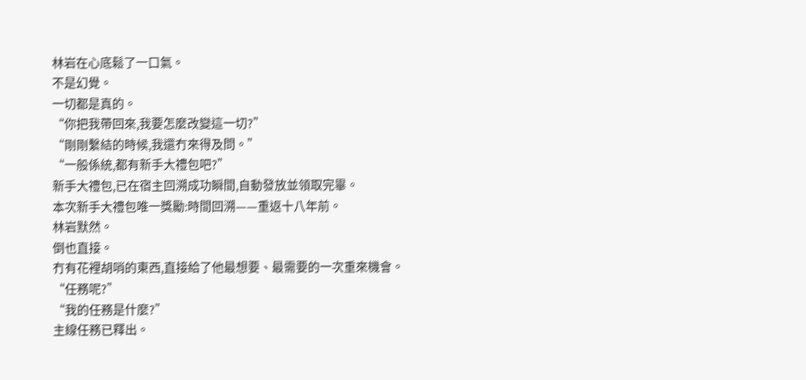林岩在心底鬆了一口氣。
不是幻覺。
一切都是真的。
“你把我帶回來,我要怎麼改變這一切?”
“剛剛繫結的時候,我還冇來得及問。”
“一般係統,都有新手大禮包吧?”
新手大禮包,已在宿主回溯成功瞬間,自動發放並領取完畢。
本次新手大禮包唯一獎勵:時間回溯——重返十八年前。
林岩默然。
倒也直接。
冇有花裡胡哨的東西,直接給了他最想要、最需要的一次重來機會。
“任務呢?”
“我的任務是什麼?”
主線任務已釋出。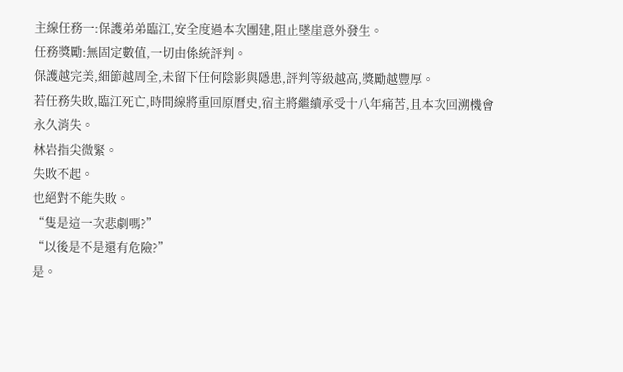主線任務一:保護弟弟臨江,安全度過本次團建,阻止墜崖意外發生。
任務獎勵:無固定數值,一切由係統評判。
保護越完美,細節越周全,未留下任何陰影與隱患,評判等級越高,獎勵越豐厚。
若任務失敗,臨江死亡,時間線將重回原曆史,宿主將繼續承受十八年痛苦,且本次回溯機會永久消失。
林岩指尖微緊。
失敗不起。
也絕對不能失敗。
“隻是這一次悲劇嗎?”
“以後是不是還有危險?”
是。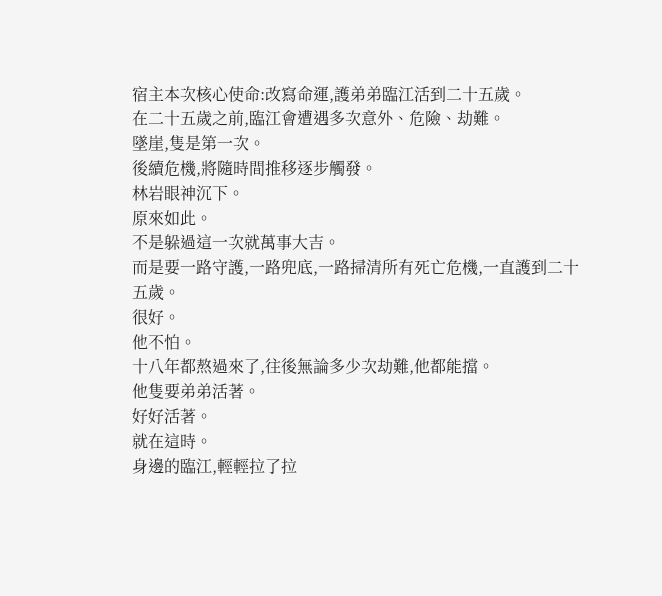宿主本次核心使命:改寫命運,護弟弟臨江活到二十五歲。
在二十五歲之前,臨江會遭遇多次意外、危險、劫難。
墜崖,隻是第一次。
後續危機,將隨時間推移逐步觸發。
林岩眼神沉下。
原來如此。
不是躲過這一次就萬事大吉。
而是要一路守護,一路兜底,一路掃清所有死亡危機,一直護到二十五歲。
很好。
他不怕。
十八年都熬過來了,往後無論多少次劫難,他都能擋。
他隻要弟弟活著。
好好活著。
就在這時。
身邊的臨江,輕輕拉了拉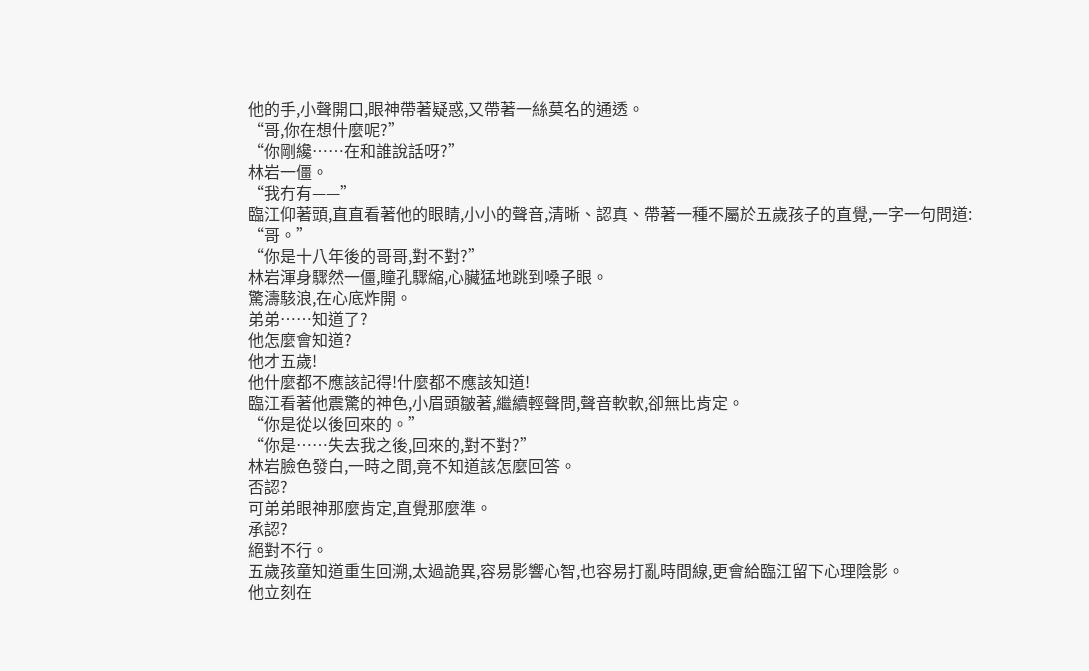他的手,小聲開口,眼神帶著疑惑,又帶著一絲莫名的通透。
“哥,你在想什麼呢?”
“你剛纔……在和誰說話呀?”
林岩一僵。
“我冇有——”
臨江仰著頭,直直看著他的眼睛,小小的聲音,清晰、認真、帶著一種不屬於五歲孩子的直覺,一字一句問道:
“哥。”
“你是十八年後的哥哥,對不對?”
林岩渾身驟然一僵,瞳孔驟縮,心臟猛地跳到嗓子眼。
驚濤駭浪,在心底炸開。
弟弟……知道了?
他怎麼會知道?
他才五歲!
他什麼都不應該記得!什麼都不應該知道!
臨江看著他震驚的神色,小眉頭皺著,繼續輕聲問,聲音軟軟,卻無比肯定。
“你是從以後回來的。”
“你是……失去我之後,回來的,對不對?”
林岩臉色發白,一時之間,竟不知道該怎麼回答。
否認?
可弟弟眼神那麼肯定,直覺那麼準。
承認?
絕對不行。
五歲孩童知道重生回溯,太過詭異,容易影響心智,也容易打亂時間線,更會給臨江留下心理陰影。
他立刻在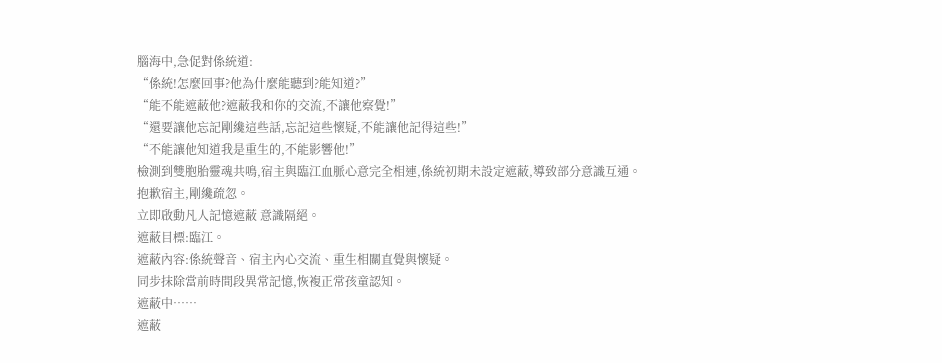腦海中,急促對係統道:
“係統!怎麼回事?他為什麼能聽到?能知道?”
“能不能遮蔽他?遮蔽我和你的交流,不讓他察覺!”
“還要讓他忘記剛纔這些話,忘記這些懷疑,不能讓他記得這些!”
“不能讓他知道我是重生的,不能影響他!”
檢測到雙胞胎靈魂共鳴,宿主與臨江血脈心意完全相連,係統初期未設定遮蔽,導致部分意識互通。
抱歉宿主,剛纔疏忽。
立即啟動凡人記憶遮蔽 意識隔絕。
遮蔽目標:臨江。
遮蔽內容:係統聲音、宿主內心交流、重生相關直覺與懷疑。
同步抹除當前時間段異常記憶,恢複正常孩童認知。
遮蔽中……
遮蔽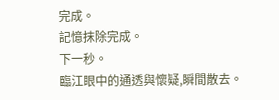完成。
記憶抹除完成。
下一秒。
臨江眼中的通透與懷疑,瞬間散去。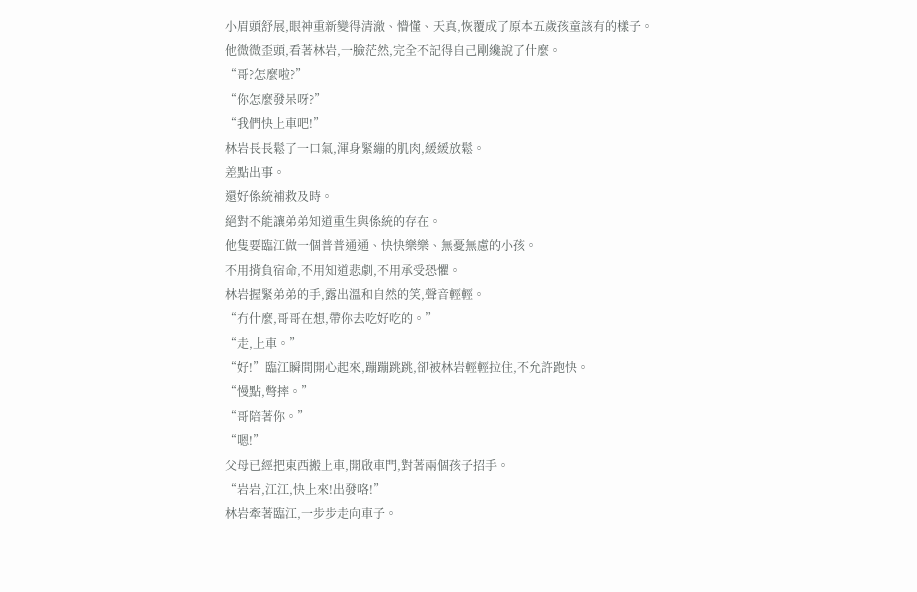小眉頭舒展,眼神重新變得清澈、懵懂、天真,恢覆成了原本五歲孩童該有的樣子。
他微微歪頭,看著林岩,一臉茫然,完全不記得自己剛纔說了什麼。
“哥?怎麼啦?”
“你怎麼發呆呀?”
“我們快上車吧!”
林岩長長鬆了一口氣,渾身緊繃的肌肉,緩緩放鬆。
差點出事。
還好係統補救及時。
絕對不能讓弟弟知道重生與係統的存在。
他隻要臨江做一個普普通通、快快樂樂、無憂無慮的小孩。
不用揹負宿命,不用知道悲劇,不用承受恐懼。
林岩握緊弟弟的手,露出溫和自然的笑,聲音輕輕。
“冇什麼,哥哥在想,帶你去吃好吃的。”
“走,上車。”
“好!”臨江瞬間開心起來,蹦蹦跳跳,卻被林岩輕輕拉住,不允許跑快。
“慢點,彆摔。”
“哥陪著你。”
“嗯!”
父母已經把東西搬上車,開啟車門,對著兩個孩子招手。
“岩岩,江江,快上來!出發咯!”
林岩牽著臨江,一步步走向車子。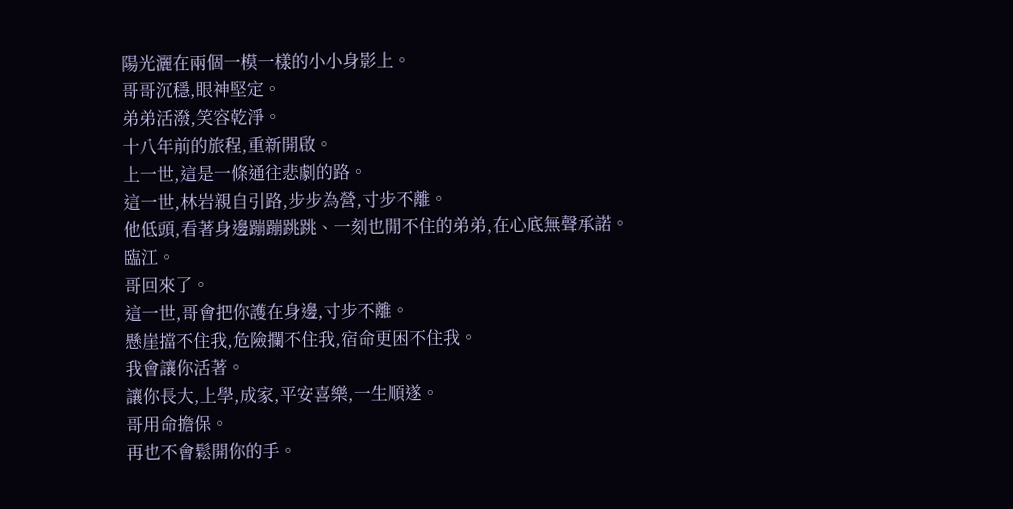陽光灑在兩個一模一樣的小小身影上。
哥哥沉穩,眼神堅定。
弟弟活潑,笑容乾淨。
十八年前的旅程,重新開啟。
上一世,這是一條通往悲劇的路。
這一世,林岩親自引路,步步為營,寸步不離。
他低頭,看著身邊蹦蹦跳跳、一刻也閒不住的弟弟,在心底無聲承諾。
臨江。
哥回來了。
這一世,哥會把你護在身邊,寸步不離。
懸崖擋不住我,危險攔不住我,宿命更困不住我。
我會讓你活著。
讓你長大,上學,成家,平安喜樂,一生順遂。
哥用命擔保。
再也不會鬆開你的手。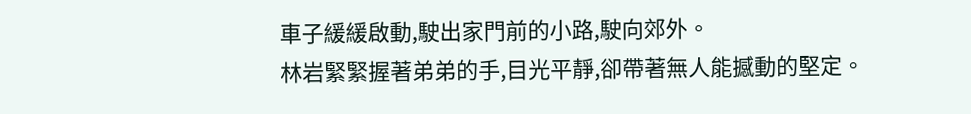車子緩緩啟動,駛出家門前的小路,駛向郊外。
林岩緊緊握著弟弟的手,目光平靜,卻帶著無人能撼動的堅定。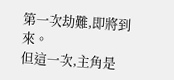第一次劫難,即將到來。
但這一次,主角是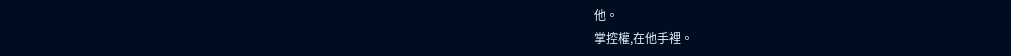他。
掌控權,在他手裡。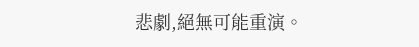悲劇,絕無可能重演。